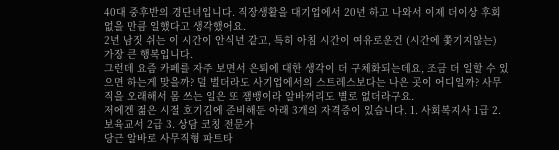40대 중후반의 경단녀입니다. 직장생활을 대기업에서 20년 하고 나와서 이제 더이상 후회없을 만큼 일했다고 생각했어요.
2년 남짓 쉬는 이 시간이 안식년 같고, 특히 아침 시간이 여유로운건 (시간에 쫓기지않는) 가장 큰 행복입니다.
그런데 요즘 카페를 자주 보면서 은퇴에 대한 생각이 더 구체화되는데요, 조금 더 일할 수 있으면 하는게 맞을까? 덜 벌더라도 사기업에서의 스트레스보다는 나은 곳이 어디일까? 사무직을 오래해서 몸 쓰는 일은 또 잼뱅이라 알바꺼리도 별로 없더라구요.
저에겐 젊은 시절 호기김에 준비해둔 아래 3개의 자격증이 있습니다. 1. 사회복지사 1급 2. 보육교서 2급 3. 상담 코칭 전문가
당근 알바로 사무직형 파트타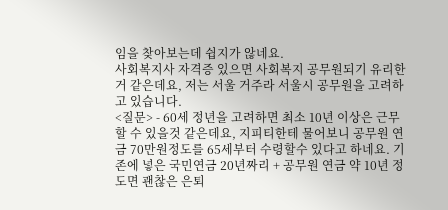임을 찾아보는데 쉽지가 않네요.
사회복지사 자격증 있으면 사회복지 공무원되기 유리한거 같은데요, 저는 서울 거주라 서울시 공무원을 고려하고 있습니다.
<질문> - 60세 정년을 고려하면 최소 10년 이상은 근무할 수 있을것 같은데요, 지피티한테 물어보니 공무원 연금 70만원정도를 65세부터 수령할수 있다고 하네요. 기존에 넣은 국민연금 20년짜리 + 공무원 연금 약 10년 정도면 괜찮은 은퇴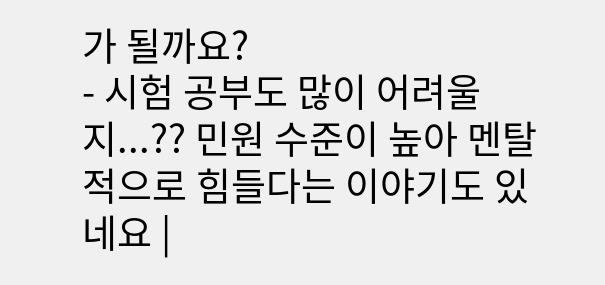가 될까요?
- 시험 공부도 많이 어려울지...?? 민원 수준이 높아 멘탈적으로 힘들다는 이야기도 있네요 |